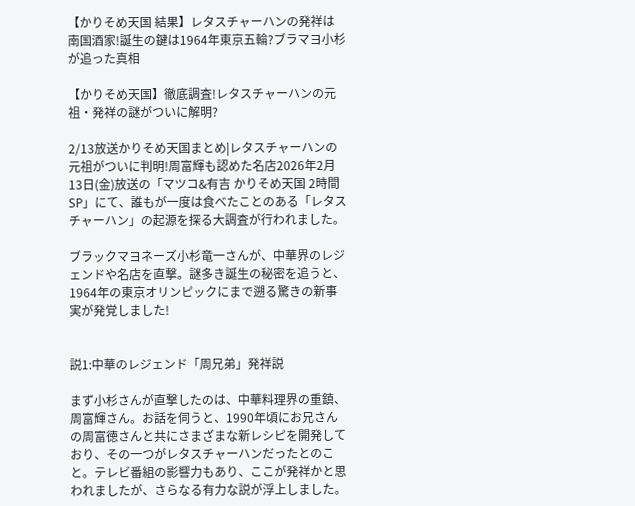【かりそめ天国 結果】レタスチャーハンの発祥は南国酒家!誕生の鍵は1964年東京五輪?ブラマヨ小杉が追った真相

【かりそめ天国】徹底調査!レタスチャーハンの元祖・発祥の謎がついに解明?

2/13放送かりそめ天国まとめ|レタスチャーハンの元祖がついに判明!周富輝も認めた名店2026年2月13日(金)放送の「マツコ&有吉 かりそめ天国 2時間SP」にて、誰もが一度は食べたことのある「レタスチャーハン」の起源を探る大調査が行われました。

ブラックマヨネーズ小杉竜一さんが、中華界のレジェンドや名店を直撃。謎多き誕生の秘密を追うと、1964年の東京オリンピックにまで遡る驚きの新事実が発覚しました!


説1:中華のレジェンド「周兄弟」発祥説

まず小杉さんが直撃したのは、中華料理界の重鎮、周富輝さん。お話を伺うと、1990年頃にお兄さんの周富徳さんと共にさまざまな新レシピを開発しており、その一つがレタスチャーハンだったとのこと。テレビ番組の影響力もあり、ここが発祥かと思われましたが、さらなる有力な説が浮上しました。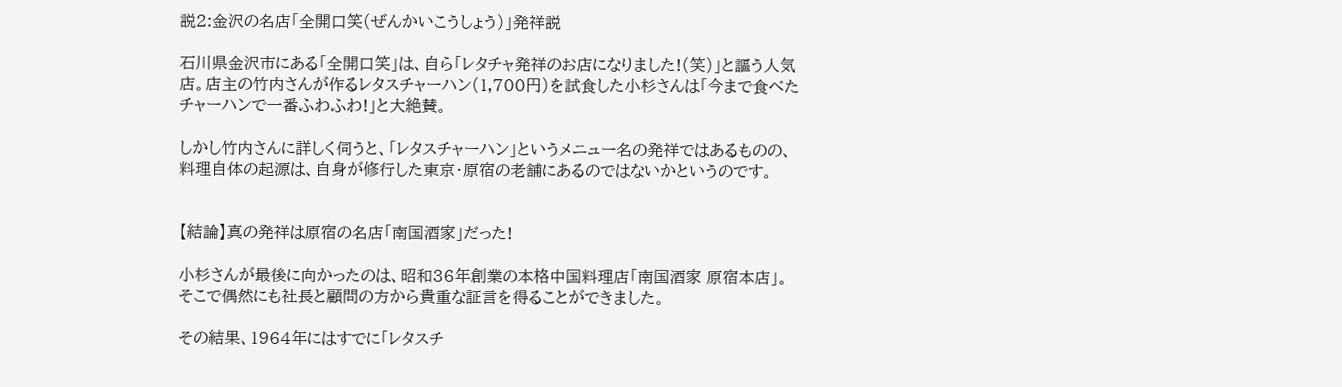説2:金沢の名店「全開口笑(ぜんかいこうしょう)」発祥説

石川県金沢市にある「全開口笑」は、自ら「レタチャ発祥のお店になりました!(笑)」と謳う人気店。店主の竹内さんが作るレタスチャーハン(1,700円)を試食した小杉さんは「今まで食べたチャーハンで一番ふわふわ!」と大絶賛。

しかし竹内さんに詳しく伺うと、「レタスチャーハン」というメニュー名の発祥ではあるものの、料理自体の起源は、自身が修行した東京・原宿の老舗にあるのではないかというのです。


【結論】真の発祥は原宿の名店「南国酒家」だった!

小杉さんが最後に向かったのは、昭和36年創業の本格中国料理店「南国酒家 原宿本店」。そこで偶然にも社長と顧問の方から貴重な証言を得ることができました。

その結果、1964年にはすでに「レタスチ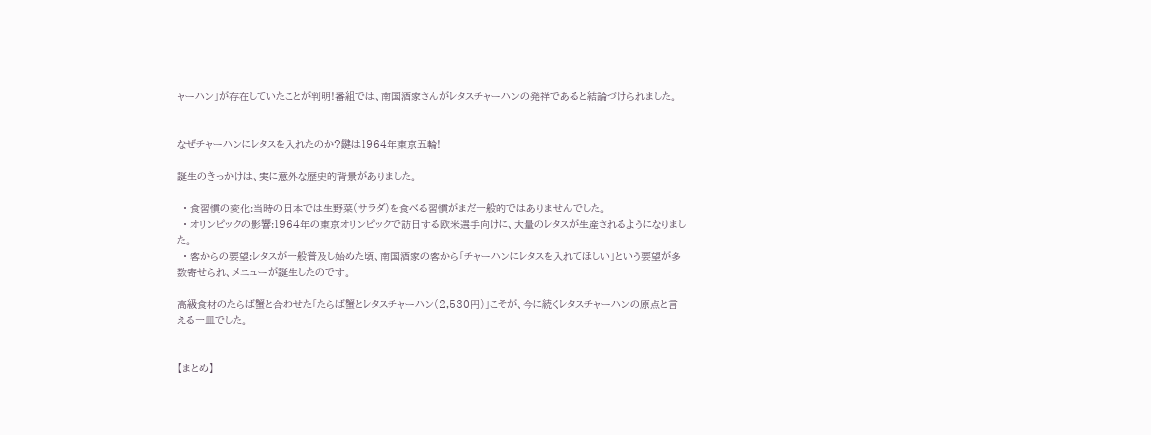ャーハン」が存在していたことが判明!番組では、南国酒家さんがレタスチャーハンの発祥であると結論づけられました。


なぜチャーハンにレタスを入れたのか?鍵は1964年東京五輪!

誕生のきっかけは、実に意外な歴史的背景がありました。

  • 食習慣の変化:当時の日本では生野菜(サラダ)を食べる習慣がまだ一般的ではありませんでした。
  • オリンピックの影響:1964年の東京オリンピックで訪日する欧米選手向けに、大量のレタスが生産されるようになりました。
  • 客からの要望:レタスが一般普及し始めた頃、南国酒家の客から「チャーハンにレタスを入れてほしい」という要望が多数寄せられ、メニューが誕生したのです。

高級食材のたらば蟹と合わせた「たらば蟹とレタスチャーハン(2,530円)」こそが、今に続くレタスチャーハンの原点と言える一皿でした。


【まとめ】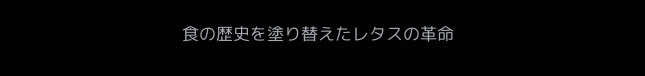食の歴史を塗り替えたレタスの革命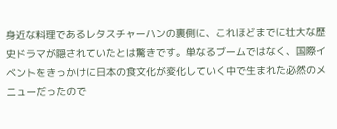身近な料理であるレタスチャーハンの裏側に、これほどまでに壮大な歴史ドラマが隠されていたとは驚きです。単なるブームではなく、国際イベントをきっかけに日本の食文化が変化していく中で生まれた必然のメニューだったので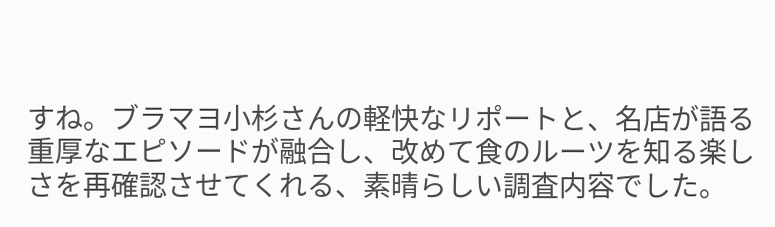すね。ブラマヨ小杉さんの軽快なリポートと、名店が語る重厚なエピソードが融合し、改めて食のルーツを知る楽しさを再確認させてくれる、素晴らしい調査内容でした。